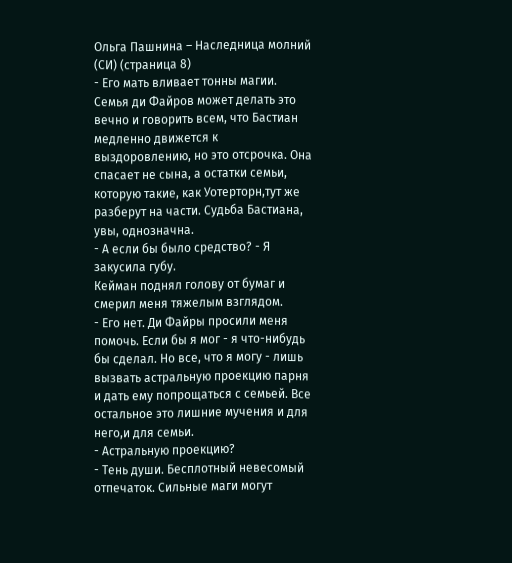Ольга Пашнина – Наследница молний (СИ) (страница 8)
- Его мать вливает тонны магии. Семья ди Файров может делать это вечно и говорить всем, что Бастиан медленно движется к выздоровлению, но это отсрочка. Она спасает не сына, а остатки семьи, которую такие, как Уотерторн,тут же разберут на части. Судьба Бастиана, увы, однозначна.
- А если бы было средство? - Я закусила губу.
Кейман поднял голову от бумаг и смерил меня тяжелым взглядом.
- Его нет. Ди Файры просили меня помочь. Если бы я мог - я что-нибудь бы сделал. Но все, что я могу - лишь вызвать астральную проекцию парня и дать ему попрощаться с семьей. Все остальное это лишние мучения и для него,и для семьи.
- Астральную проекцию?
- Тень души. Бесплотный невесомый отпечаток. Сильные маги могут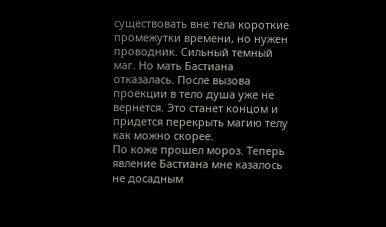существовать вне тела короткие промежутки времени, но нужен проводник. Сильный темный маг. Но мать Бастиана отказалась. После вызова проекции в тело душа уже не вернется. Это станет концом и придется перекрыть магию телу как можно скорее.
По коже прошел мороз. Теперь явление Бастиана мне казалось не досадным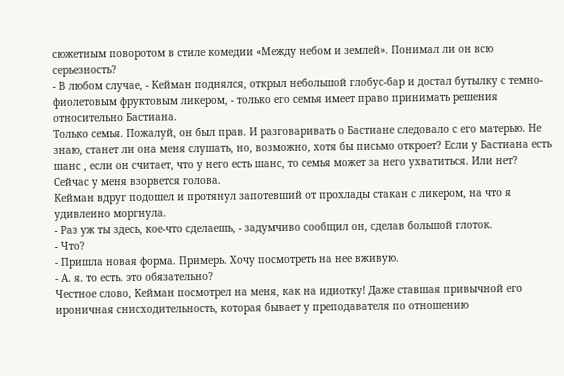сюжетным поворотом в стиле комедии «Между небом и землей». Понимал ли он всю серьезность?
- В любом случае, - Кейман поднялся, открыл небольшой глобус-бар и достал бутылку с темно-фиолетовым фруктовым ликером, - только его семья имеет право принимать решения относительно Бастиана.
Только семья. Пожалуй, он был прав. И разговаривать о Бастиане следовало с его матерью. Не знаю, станет ли она меня слушать, но, возможно, хотя бы письмо откроет? Если у Бастиана есть шанс , если он считает, что у него есть шанс, то семья может за него ухватиться. Или нет?
Сейчас у меня взорвется голова.
Кейман вдруг подошел и протянул запотевший от прохлады стакан с ликером, на что я удивленно моргнула.
- Раз уж ты здесь, кое-что сделаешь, - задумчиво сообщил он, сделав большой глоток.
- Что?
- Пришла новая форма. Примерь. Хочу посмотреть на нее вживую.
- А. я. то есть. это обязательно?
Честное слово, Кейман посмотрел на меня, как на идиотку! Даже ставшая привычной его ироничная снисходительность, которая бывает у преподавателя по отношению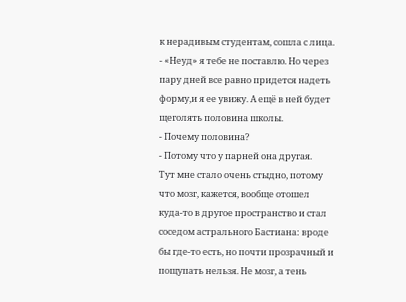к нерадивым студентам, сошла с лица.
- «Неуд» я тебе не поставлю. Но через пару дней все равно придется надеть форму,и я ее увижу. А ещё в ней будет щеголять половина школы.
- Почему половина?
- Потому что у парней она другая.
Тут мне стало очень стыдно, потому что мозг, кажется, вообще отошел куда-то в другое пространство и стал соседом астрального Бастиана: вроде бы где-то есть, но почти прозрачный и пощупать нельзя. Не мозг, а тень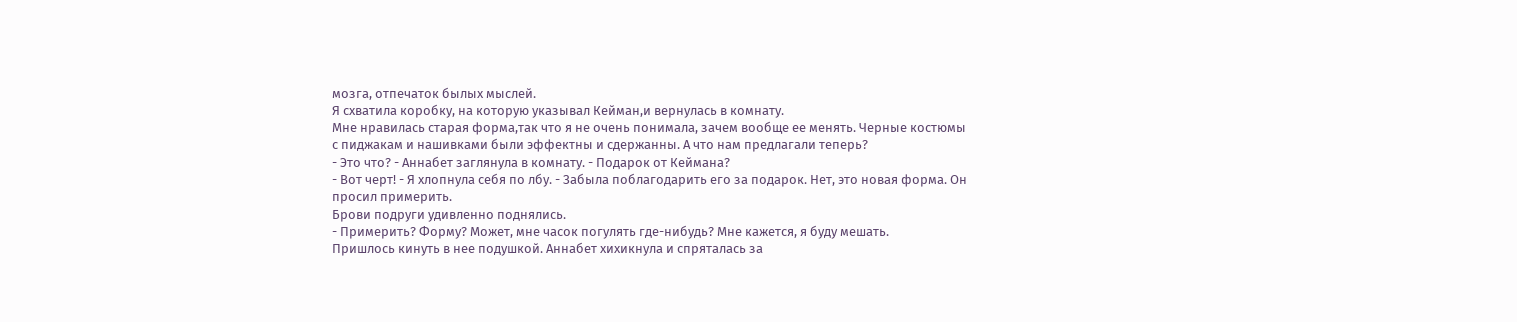мозга, отпечаток былых мыслей.
Я схватила коробку, на которую указывал Кейман,и вернулась в комнату.
Мне нравилась старая форма,так что я не очень понимала, зачем вообще ее менять. Черные костюмы с пиджакам и нашивками были эффектны и сдержанны. А что нам предлагали теперь?
- Это что? - Аннабет заглянула в комнату. - Подарок от Кеймана?
- Вот черт! - Я хлопнула себя по лбу. - Забыла поблагодарить его за подарок. Нет, это новая форма. Он просил примерить.
Брови подруги удивленно поднялись.
- Примерить? Форму? Может, мне часок погулять где-нибудь? Мне кажется, я буду мешать.
Пришлось кинуть в нее подушкой. Аннабет хихикнула и спряталась за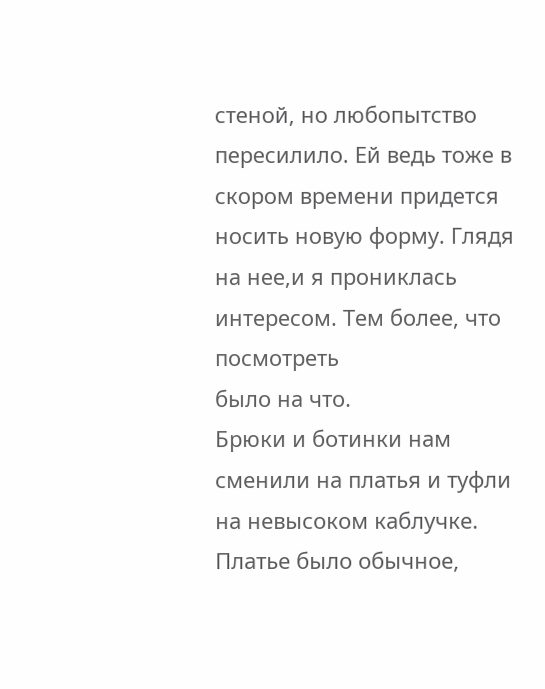стеной, но любопытство пересилило. Ей ведь тоже в скором времени придется носить новую форму. Глядя на нее,и я прониклась интересом. Тем более, что посмотреть
было на что.
Брюки и ботинки нам сменили на платья и туфли на невысоком каблучке. Платье было обычное,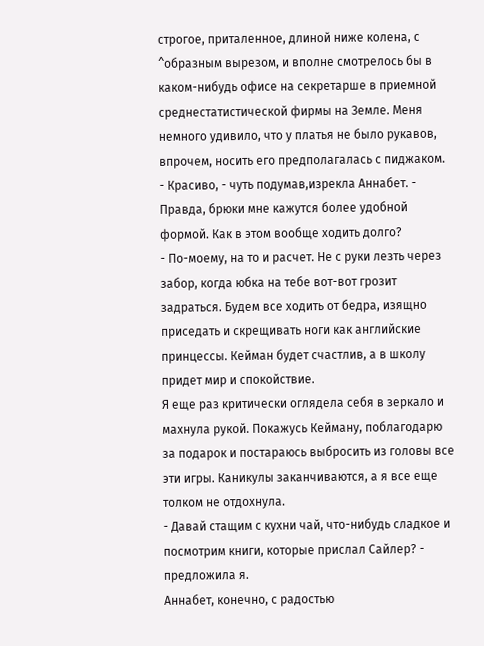строгое, приталенное, длиной ниже колена, с ^образным вырезом, и вполне смотрелось бы в каком-нибудь офисе на секретарше в приемной среднестатистической фирмы на Земле. Меня немного удивило, что у платья не было рукавов, впрочем, носить его предполагалась с пиджаком.
- Красиво, - чуть подумав,изрекла Аннабет. - Правда, брюки мне кажутся более удобной формой. Как в этом вообще ходить долго?
- По-моему, на то и расчет. Не с руки лезть через забор, когда юбка на тебе вот-вот грозит задраться. Будем все ходить от бедра, изящно приседать и скрещивать ноги как английские принцессы. Кейман будет счастлив, а в школу придет мир и спокойствие.
Я еще раз критически оглядела себя в зеркало и махнула рукой. Покажусь Кейману, поблагодарю за подарок и постараюсь выбросить из головы все эти игры. Каникулы заканчиваются, а я все еще толком не отдохнула.
- Давай стащим с кухни чай, что-нибудь сладкое и посмотрим книги, которые прислал Сайлер? - предложила я.
Аннабет, конечно, с радостью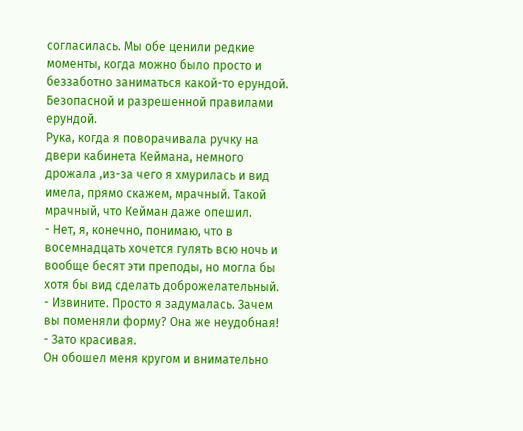согласилась. Мы обе ценили редкие моменты, когда можно было просто и беззаботно заниматься какой-то ерундой. Безопасной и разрешенной правилами ерундой.
Рука, когда я поворачивала ручку на двери кабинета Кеймана, немного дрожала ,из-за чего я хмурилась и вид имела, прямо скажем, мрачный. Такой мрачный, что Кейман даже опешил.
- Нет, я, конечно, понимаю, что в восемнадцать хочется гулять всю ночь и вообще бесят эти преподы, но могла бы хотя бы вид сделать доброжелательный.
- Извините. Просто я задумалась. Зачем вы поменяли форму? Она же неудобная!
- Зато красивая.
Он обошел меня кругом и внимательно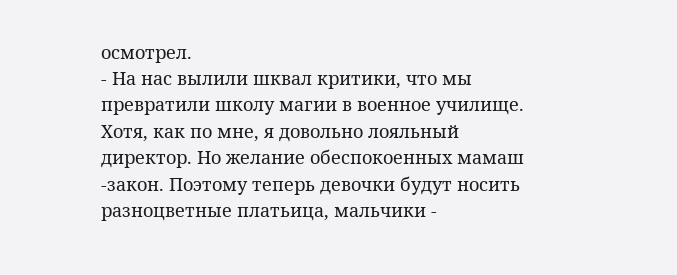осмотрел.
- На нас вылили шквал критики, что мы превратили школу магии в военное училище. Хотя, как по мне, я довольно лояльный директор. Но желание обеспокоенных мамаш -закон. Поэтому теперь девочки будут носить разноцветные платьица, мальчики -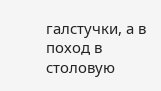галстучки, а в поход в столовую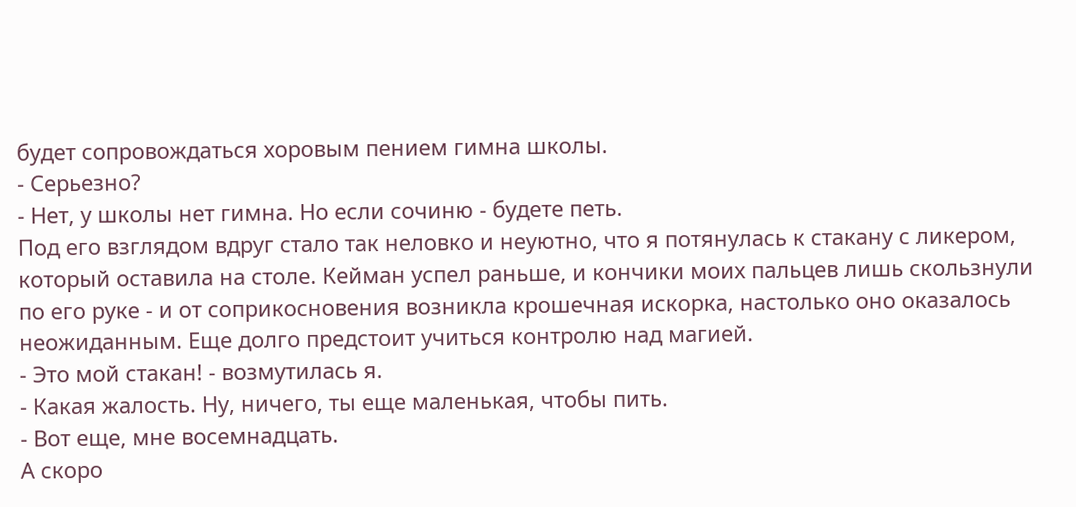будет сопровождаться хоровым пением гимна школы.
- Серьезно?
- Нет, у школы нет гимна. Но если сочиню - будете петь.
Под его взглядом вдруг стало так неловко и неуютно, что я потянулась к стакану с ликером, который оставила на столе. Кейман успел раньше, и кончики моих пальцев лишь скользнули по его руке - и от соприкосновения возникла крошечная искорка, настолько оно оказалось неожиданным. Еще долго предстоит учиться контролю над магией.
- Это мой стакан! - возмутилась я.
- Какая жалость. Ну, ничего, ты еще маленькая, чтобы пить.
- Вот еще, мне восемнадцать.
А скоро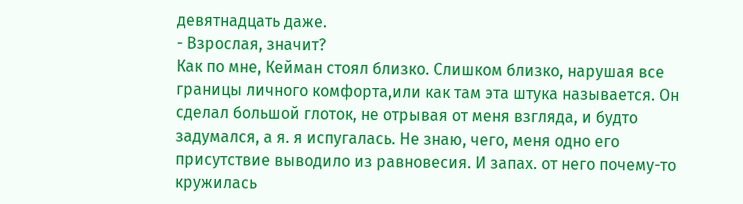девятнадцать даже.
- Взрослая, значит?
Как по мне, Кейман стоял близко. Слишком близко, нарушая все границы личного комфорта,или как там эта штука называется. Он сделал большой глоток, не отрывая от меня взгляда, и будто задумался, а я. я испугалась. Не знаю, чего, меня одно его присутствие выводило из равновесия. И запах. от него почему-то кружилась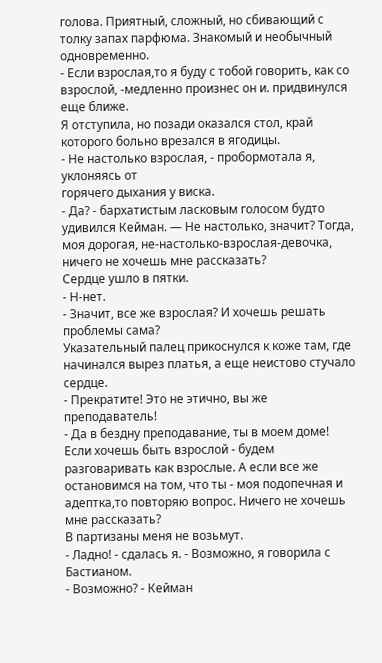голова. Приятный, сложный, но сбивающий с толку запах парфюма. Знакомый и необычный одновременно.
- Если взрослая,то я буду с тобой говорить, как со взрослой, -медленно произнес он и. придвинулся еще ближе.
Я отступила, но позади оказался стол, край которого больно врезался в ягодицы.
- Не настолько взрослая, - пробормотала я, уклоняясь от
горячего дыхания у виска.
- Да? - бархатистым ласковым голосом будто удивился Кейман. — Не настолько, значит? Тогда, моя дорогая, не-настолько-взрослая-девочка, ничего не хочешь мне рассказать?
Сердце ушло в пятки.
- Н-нет.
- Значит, все же взрослая? И хочешь решать проблемы сама?
Указательный палец прикоснулся к коже там, где начинался вырез платья, а еще неистово стучало сердце.
- Прекратите! Это не этично, вы же преподаватель!
- Да в бездну преподавание, ты в моем доме! Если хочешь быть взрослой - будем разговаривать как взрослые. А если все же остановимся на том, что ты - моя подопечная и адептка,то повторяю вопрос. Ничего не хочешь мне рассказать?
В партизаны меня не возьмут.
- Ладно! - сдалась я. - Возможно, я говорила с Бастианом.
- Возможно? - Кейман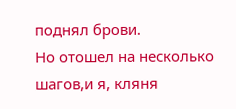поднял брови.
Но отошел на несколько шагов,и я, кляня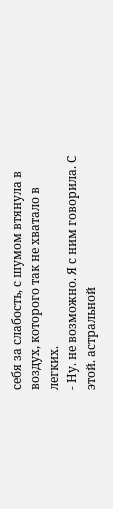себя за слабость, с шумом втянула в воздух, которого так не хватало в легких.
- Ну. не возможно. Я с ним говорила. С этой. астральной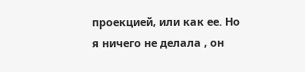проекцией, или как ее. Но я ничего не делала , он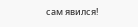сам явился!